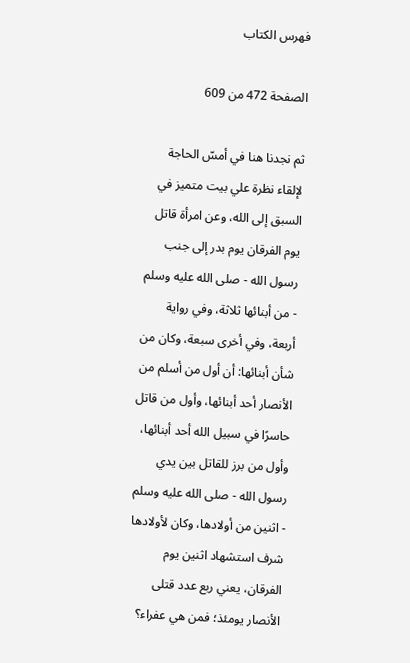فهرس الكتاب

الصفحة 472 من 609

ثم نجدنا هنا في أمسّ الحاجة لإلقاء نظرة علي بيت متميز في السبق إلى الله، وعن امرأة قاتل يوم الفرقان يوم بدر إلى جنب رسول الله - صلى الله عليه وسلم - من أبنائها ثلاثة، وفي رواية أربعة، وفي أخرى سبعة، وكان من شأن أبنائها: أن أول من أسلم من الأنصار أحد أبنائها، وأول من قاتل حاسرًا في سبيل الله أحد أبنائها، وأول من برز للقاتل بين يدي رسول الله - صلى الله عليه وسلم - اثنين من أولادها، وكان لأولادها شرف استشهاد اثنين يوم الفرقان، يعني ربع عدد قتلى الأنصار يومئذ؛ فمن هي عفراء؟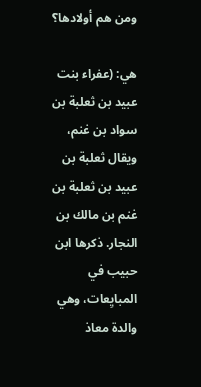ومن هم أولادها؟

هي: (عفراء بنت عبيد بن ثعلبة بن سواد بن غنم، ويقال ثعلبة بن عبيد بن ثعلبة بن غنم بن مالك بن النجار. ذكرها ابن حبيب في المبايِعات، وهي والدة معاذ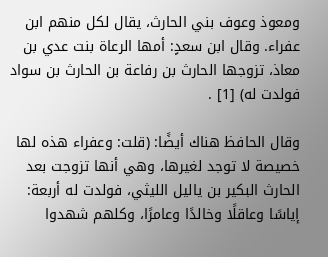ومعوذ وعوف بني الحارث، يقال لكل منهم ابن عفراء. وقال ابن سعدٍ: أمها الرعاة بنت عدي بن معاذ، تزوجها الحارث بن رفاعة بن الحارث بن سواد فولدت له) [1] .

وقال الحافظ هناك أيضًا: (قلت: وعفراء هذه لها خصيصة لا توجد لغيرها، وهي أنها تزوجت بعد الحارث البكير بن ياليل الليثي، فولدت له أربعة: إياسًا وعاقلًا وخالدًا وعامرًا، وكلهم شهدوا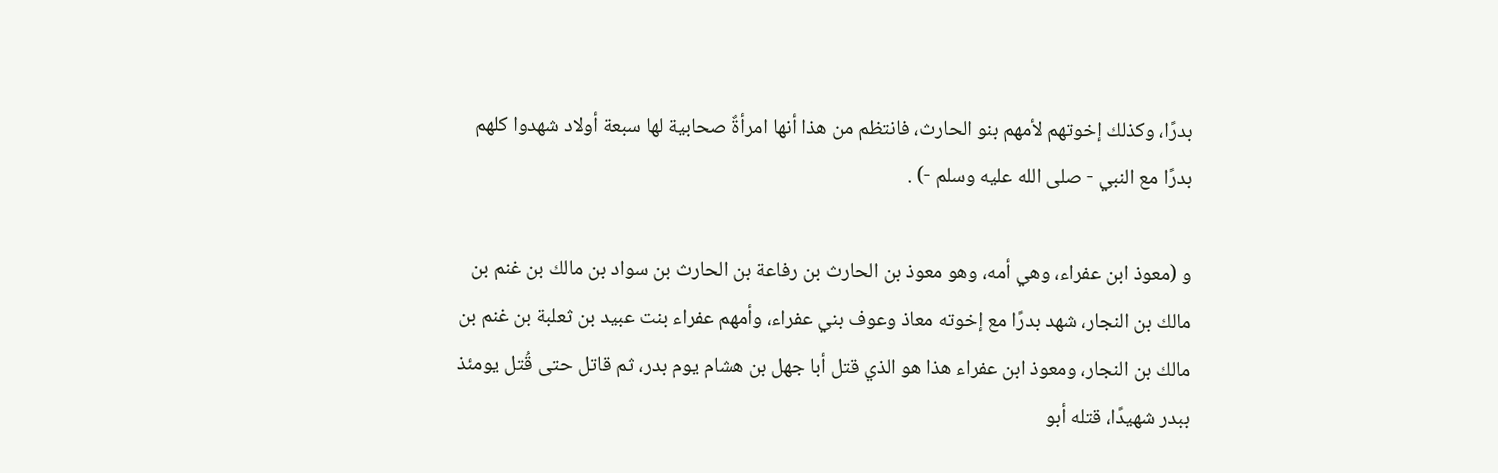بدرًا، وكذلك إخوتهم لأمهم بنو الحارث، فانتظم من هذا أنها امرأةٌ صحابية لها سبعة أولاد شهدوا كلهم بدرًا مع النبي - صلى الله عليه وسلم -) .

و (معوذ ابن عفراء، وهي أمه، وهو معوذ بن الحارث بن رفاعة بن الحارث بن سواد بن مالك بن غنم بن مالك بن النجار، شهد بدرًا مع إخوته معاذ وعوف بني عفراء، وأمهم عفراء بنت عبيد بن ثعلبة بن غنم بن مالك بن النجار، ومعوذ ابن عفراء هذا هو الذي قتل أبا جهل بن هشام يوم بدر، ثم قاتل حتى قُتل يومئذ ببدر شهيدًا، قتله أبو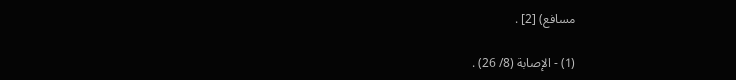مسافع) [2] .

(1) - الإصابة (8/ 26) .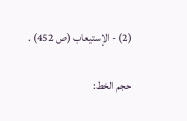(2) - الإستيعاب (ص 452) .

حجم الخط: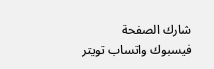شارك الصفحة
فيسبوك واتساب تويتر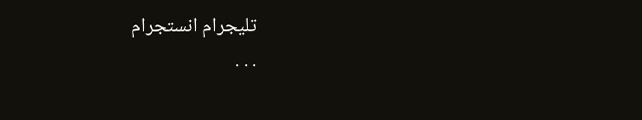تليجرام انستجرام
. . .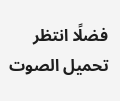فضلًا انتظر تحميل الصوت